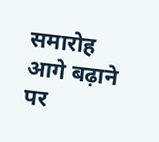समारोह आगे बढ़ाने पर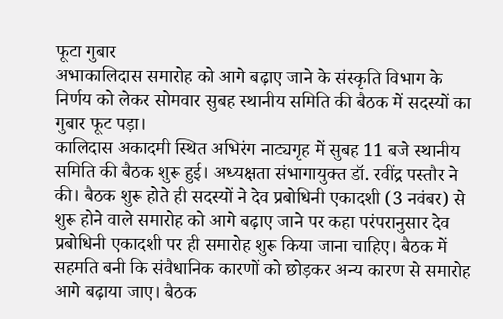फूटा गुबार
अभाकालिदास समारोह को आगे बढ़ाए जाने के संस्कृति विभाग के निर्णय को लेकर सोमवार सुबह स्थानीय समिति की बैठक में सदस्यों का गुबार फूट पड़ा।
कालिदास अकादमी स्थित अभिरंग नाट्यगृह में सुबह 11 बजे स्थानीय समिति की बैठक शुरू हुई। अध्यक्षता संभागायुक्त डॉ. रवींद्र पस्तौर ने की। बैठक शुरू होते ही सदस्यों ने देव प्रबोधिनी एकादशी (3 नवंबर) से शुरू होने वाले समारोह को आगे बढ़ाए जाने पर कहा परंपरानुसार देव प्रबोधिनी एकादशी पर ही समारोह शुरू किया जाना चाहिए। बैठक में सहमति बनी कि संवैधानिक कारणों को छोड़कर अन्य कारण से समारोह आगे बढ़ाया जाए। बैठक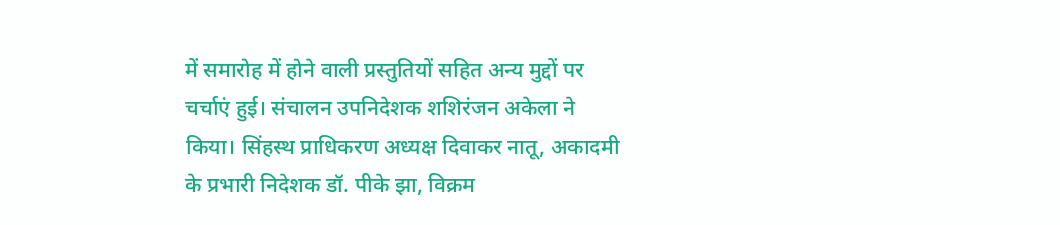में समारोह में होने वाली प्रस्तुतियों सहित अन्य मुद्दों पर चर्चाएं हुई। संचालन उपनिदेशक शशिरंजन अकेला ने किया। सिंहस्थ प्राधिकरण अध्यक्ष दिवाकर नातू, अकादमी के प्रभारी निदेशक डॉ. पीके झा, विक्रम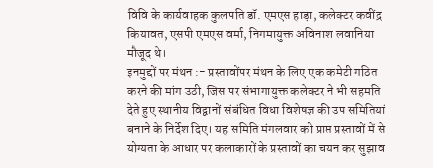विवि के कार्यवाहक कुलपति डॉ. एमएस हाड़ा, कलेक्टर कवींद्र कियावत, एसपी एमएस वर्मा, निगमायुक्त अविनाश लवानिया मौजूद थे।
इनमुद्दों पर मंथन :- प्रस्तावोंपर मंथन के लिए एक कमेटी गठित करने की मांग उठी, जिस पर संभागायुक्त कलेक्टर ने भी सहमति देते हुए स्थानीय विद्वानों संबंधित विधा विशेषज्ञ की उप समितियां बनाने के निर्देश दिए। यह समिति मंगलवार को प्राप्त प्रस्तावों में से योग्यता के आधार पर कलाकारों के प्रस्तावों का चयन कर सुझाव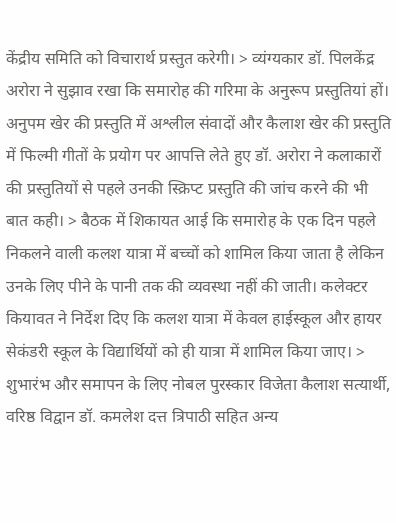केंद्रीय समिति को विचारार्थ प्रस्तुत करेगी। > व्यंग्यकार डॉ. पिलकेंद्र अरोरा ने सुझाव रखा कि समारोह की गरिमा के अनुरूप प्रस्तुतियां हों। अनुपम खेर की प्रस्तुति में अश्लील संवादों और कैलाश खेर की प्रस्तुति में फिल्मी गीतों के प्रयोग पर आपत्ति लेते हुए डॉ. अरोरा ने कलाकारों की प्रस्तुतियों से पहले उनकी स्क्रिप्ट प्रस्तुति की जांच करने की भी बात कही। > बैठक में शिकायत आई कि समारोह के एक दिन पहले निकलने वाली कलश यात्रा में बच्चों को शामिल किया जाता है लेकिन उनके लिए पीने के पानी तक की व्यवस्था नहीं की जाती। कलेक्टर कियावत ने निर्देश दिए कि कलश यात्रा में केवल हाईस्कूल और हायर सेकंडरी स्कूल के विद्यार्थियों को ही यात्रा में शामिल किया जाए। > शुभारंभ और समापन के लिए नोबल पुरस्कार विजेता कैलाश सत्यार्थी, वरिष्ठ विद्वान डॉ. कमलेश दत्त त्रिपाठी सहित अन्य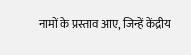नामों के प्रस्ताव आए, जिन्हें केंद्रीय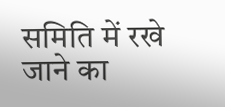समिति में रखे जाने का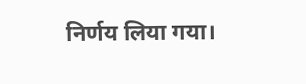निर्णय लिया गया।